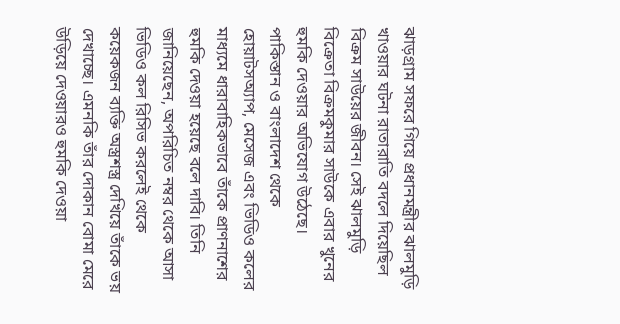ঝাড়গ্রাম সফরে গিয়ে প্রধানমন্ত্রীর ঝালমুড়ি খাওয়ার ঘটনা রাতারাতি বদলে দিয়েছিল বিক্রম সাউয়ের জীবন। সেই ঝালমুড়ি বিক্রেতা বিক্রমকুমার সাউকে এবার খুনের হুমকি দেওয়ার অভিযোগ উঠেছে। পাকিস্তান ও বাংলাদেশ থেকে হোয়াটসঅ্যাপ, মেসেজ এবং ভিডিও কলের মাধ্যমে ধারাবাহিকভাবে তাঁকে প্রাণনাশের হুমকি দেওয়া হয়েছে বলে দাবি। তিনি জানিয়েছেন, অপরিচিত নম্বর থেকে আসা ভিডিও কল রিসিভ করলেই থেকে কয়েকজন ব্যক্তি অস্ত্রশস্ত্র দেখিয়ে তাঁকে ভয় দেখাচ্ছে। এমনকি তাঁর দোকান বোমা মেরে উড়িয়ে দেওয়ারও হুমকি দেওয়া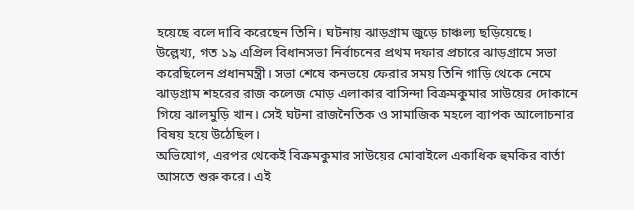হয়েছে বলে দাবি করেছেন তিনি। ঘটনায় ঝাড়গ্রাম জুড়ে চাঞ্চল্য ছড়িয়েছে।
উল্লেখ্য, গত ১৯ এপ্রিল বিধানসভা নির্বাচনের প্রথম দফার প্রচারে ঝাড়গ্রামে সভা করেছিলেন প্রধানমন্ত্রী। সভা শেষে কনভয়ে ফেরার সময় তিনি গাড়ি থেকে নেমে ঝাড়গ্রাম শহরের রাজ কলেজ মোড় এলাকার বাসিন্দা বিক্রমকুমার সাউয়ের দোকানে গিয়ে ঝালমুড়ি খান। সেই ঘটনা রাজনৈতিক ও সামাজিক মহলে ব্যাপক আলোচনার বিষয় হয়ে উঠেছিল।
অভিযোগ, এরপর থেকেই বিক্রমকুমার সাউয়ের মোবাইলে একাধিক হুমকির বার্তা আসতে শুরু করে। এই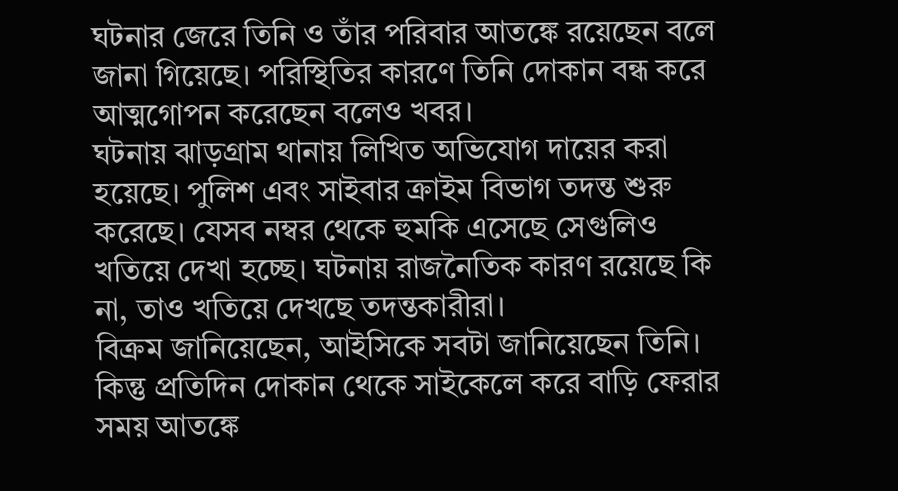ঘটনার জেরে তিনি ও তাঁর পরিবার আতঙ্কে রয়েছেন বলে জানা গিয়েছে। পরিস্থিতির কারণে তিনি দোকান বন্ধ করে আত্মগোপন করেছেন বলেও খবর।
ঘটনায় ঝাড়গ্রাম থানায় লিখিত অভিযোগ দায়ের করা হয়েছে। পুলিশ এবং সাইবার ক্রাইম বিভাগ তদন্ত শুরু করেছে। যেসব নম্বর থেকে হুমকি এসেছে সেগুলিও খতিয়ে দেখা হচ্ছে। ঘটনায় রাজনৈতিক কারণ রয়েছে কি না, তাও খতিয়ে দেখছে তদন্তকারীরা।
বিক্রম জানিয়েছেন, আইসিকে সবটা জানিয়েছেন তিনি। কিন্তু প্রতিদিন দোকান থেকে সাইকেলে করে বাড়ি ফেরার সময় আতঙ্কে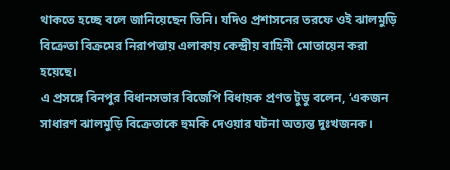থাকতে হচ্ছে বলে জানিয়েছেন তিনি। যদিও প্রশাসনের তরফে ওই ঝালমুড়ি বিক্রেতা বিক্রমের নিরাপত্তায় এলাকায় কেন্দ্রীয় বাহিনী মোতায়েন করা হয়েছে।
এ প্রসঙ্গে বিনপুর বিধানসভার বিজেপি বিধায়ক প্রণত টুডু বলেন, ‘একজন সাধারণ ঝালমুড়ি বিক্রেতাকে হুমকি দেওয়ার ঘটনা অত্যন্ত দুঃখজনক।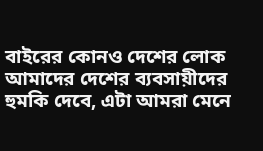বাইরের কোনও দেশের লোক আমাদের দেশের ব্যবসায়ীদের হুমকি দেবে, এটা আমরা মেনে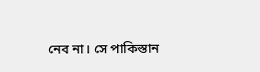নেব না। সে পাকিস্তান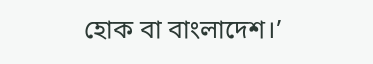হোক বা বাংলাদেশ।’